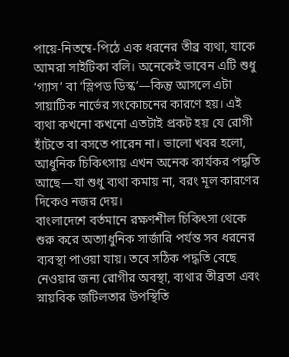পায়ে-নিতম্বে-পিঠে এক ধরনের তীব্র ব্যথা, যাকে আমরা সাইটিকা বলি। অনেকেই ভাবেন এটি শুধু ‘গ্যাস’ বা ‘স্লিপড ডিস্ক’—কিন্তু আসলে এটা সায়াটিক নার্ভের সংকোচনের কারণে হয়। এই ব্যথা কখনো কখনো এতটাই প্রকট হয় যে রোগী হাঁটতে বা বসতে পারেন না। ভালো খবর হলো, আধুনিক চিকিৎসায় এখন অনেক কার্যকর পদ্ধতি আছে—যা শুধু ব্যথা কমায় না, বরং মূল কারণের দিকেও নজর দেয়।
বাংলাদেশে বর্তমানে রক্ষণশীল চিকিৎসা থেকে শুরু করে অত্যাধুনিক সার্জারি পর্যন্ত সব ধরনের ব্যবস্থা পাওয়া যায়। তবে সঠিক পদ্ধতি বেছে নেওয়ার জন্য রোগীর অবস্থা, ব্যথার তীব্রতা এবং স্নায়বিক জটিলতার উপস্থিতি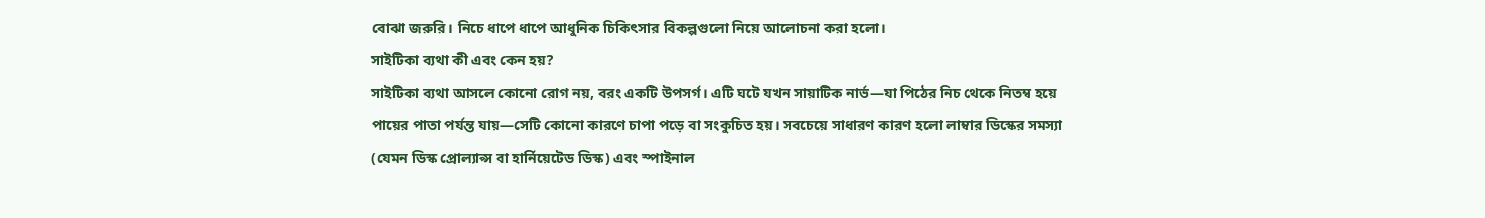বোঝা জরুরি। নিচে ধাপে ধাপে আধুনিক চিকিৎসার বিকল্পগুলো নিয়ে আলোচনা করা হলো।
সাইটিকা ব্যথা কী এবং কেন হয়?
সাইটিকা ব্যথা আসলে কোনো রোগ নয়, বরং একটি উপসর্গ। এটি ঘটে যখন সায়াটিক নার্ভ—যা পিঠের নিচ থেকে নিতম্ব হয়ে পায়ের পাতা পর্যন্ত যায়—সেটি কোনো কারণে চাপা পড়ে বা সংকুচিত হয়। সবচেয়ে সাধারণ কারণ হলো লাম্বার ডিস্কের সমস্যা (যেমন ডিস্ক প্রোল্যাপ্স বা হার্নিয়েটেড ডিস্ক) এবং স্পাইনাল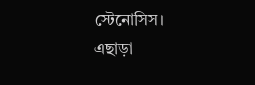স্টেনোসিস। এছাড়া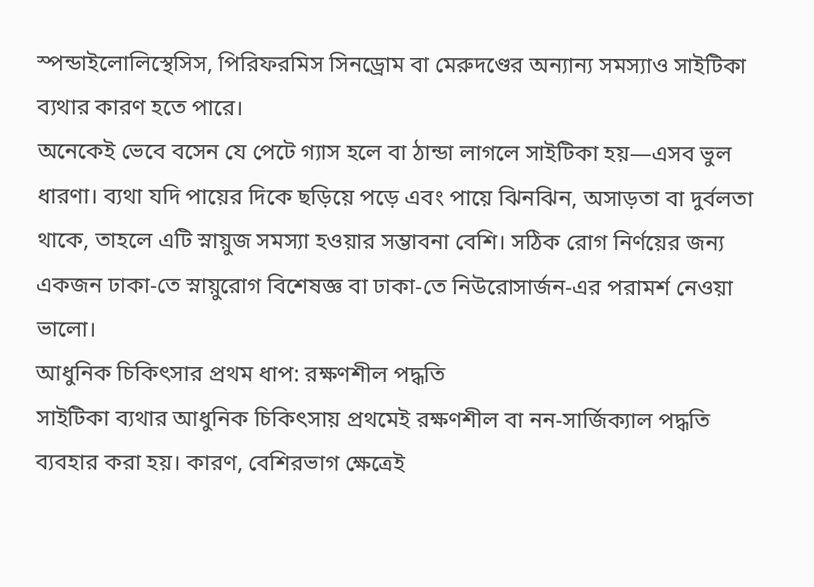স্পন্ডাইলোলিস্থেসিস, পিরিফরমিস সিনড্রোম বা মেরুদণ্ডের অন্যান্য সমস্যাও সাইটিকা ব্যথার কারণ হতে পারে।
অনেকেই ভেবে বসেন যে পেটে গ্যাস হলে বা ঠান্ডা লাগলে সাইটিকা হয়—এসব ভুল ধারণা। ব্যথা যদি পায়ের দিকে ছড়িয়ে পড়ে এবং পায়ে ঝিনঝিন, অসাড়তা বা দুর্বলতা থাকে, তাহলে এটি স্নায়ুজ সমস্যা হওয়ার সম্ভাবনা বেশি। সঠিক রোগ নির্ণয়ের জন্য একজন ঢাকা-তে স্নায়ুরোগ বিশেষজ্ঞ বা ঢাকা-তে নিউরোসার্জন-এর পরামর্শ নেওয়া ভালো।
আধুনিক চিকিৎসার প্রথম ধাপ: রক্ষণশীল পদ্ধতি
সাইটিকা ব্যথার আধুনিক চিকিৎসায় প্রথমেই রক্ষণশীল বা নন-সার্জিক্যাল পদ্ধতি ব্যবহার করা হয়। কারণ, বেশিরভাগ ক্ষেত্রেই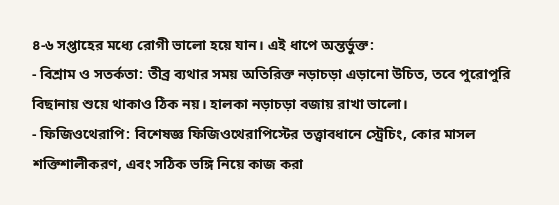৪-৬ সপ্তাহের মধ্যে রোগী ভালো হয়ে যান। এই ধাপে অন্তর্ভুক্ত:
- বিশ্রাম ও সতর্কতা: তীব্র ব্যথার সময় অতিরিক্ত নড়াচড়া এড়ানো উচিত, তবে পুরোপুরি বিছানায় শুয়ে থাকাও ঠিক নয়। হালকা নড়াচড়া বজায় রাখা ভালো।
- ফিজিওথেরাপি: বিশেষজ্ঞ ফিজিওথেরাপিস্টের তত্ত্বাবধানে স্ট্রেচিং, কোর মাসল শক্তিশালীকরণ, এবং সঠিক ভঙ্গি নিয়ে কাজ করা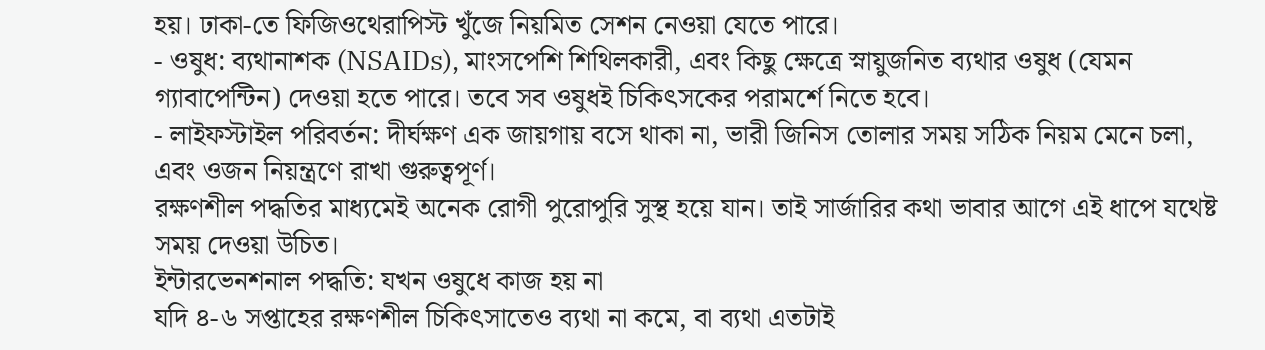হয়। ঢাকা-তে ফিজিওথেরাপিস্ট খুঁজে নিয়মিত সেশন নেওয়া যেতে পারে।
- ওষুধ: ব্যথানাশক (NSAIDs), মাংসপেশি শিথিলকারী, এবং কিছু ক্ষেত্রে স্নায়ুজনিত ব্যথার ওষুধ (যেমন গ্যাবাপেন্টিন) দেওয়া হতে পারে। তবে সব ওষুধই চিকিৎসকের পরামর্শে নিতে হবে।
- লাইফস্টাইল পরিবর্তন: দীর্ঘক্ষণ এক জায়গায় বসে থাকা না, ভারী জিনিস তোলার সময় সঠিক নিয়ম মেনে চলা, এবং ওজন নিয়ন্ত্রণে রাখা গুরুত্বপূর্ণ।
রক্ষণশীল পদ্ধতির মাধ্যমেই অনেক রোগী পুরোপুরি সুস্থ হয়ে যান। তাই সার্জারির কথা ভাবার আগে এই ধাপে যথেষ্ট সময় দেওয়া উচিত।
ইন্টারভেনশনাল পদ্ধতি: যখন ওষুধে কাজ হয় না
যদি ৪-৬ সপ্তাহের রক্ষণশীল চিকিৎসাতেও ব্যথা না কমে, বা ব্যথা এতটাই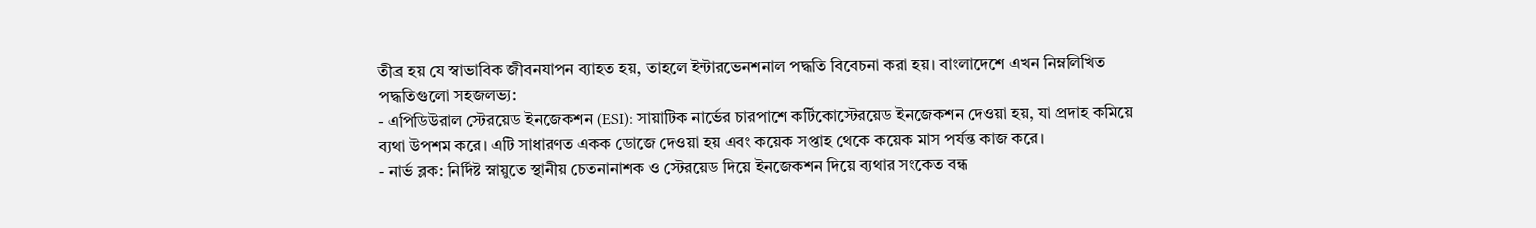তীব্র হয় যে স্বাভাবিক জীবনযাপন ব্যাহত হয়, তাহলে ইন্টারভেনশনাল পদ্ধতি বিবেচনা করা হয়। বাংলাদেশে এখন নিম্নলিখিত পদ্ধতিগুলো সহজলভ্য:
- এপিডিউরাল স্টেরয়েড ইনজেকশন (ESI): সায়াটিক নার্ভের চারপাশে কর্টিকোস্টেরয়েড ইনজেকশন দেওয়া হয়, যা প্রদাহ কমিয়ে ব্যথা উপশম করে। এটি সাধারণত একক ডোজে দেওয়া হয় এবং কয়েক সপ্তাহ থেকে কয়েক মাস পর্যন্ত কাজ করে।
- নার্ভ ব্লক: নির্দিষ্ট স্নায়ুতে স্থানীয় চেতনানাশক ও স্টেরয়েড দিয়ে ইনজেকশন দিয়ে ব্যথার সংকেত বন্ধ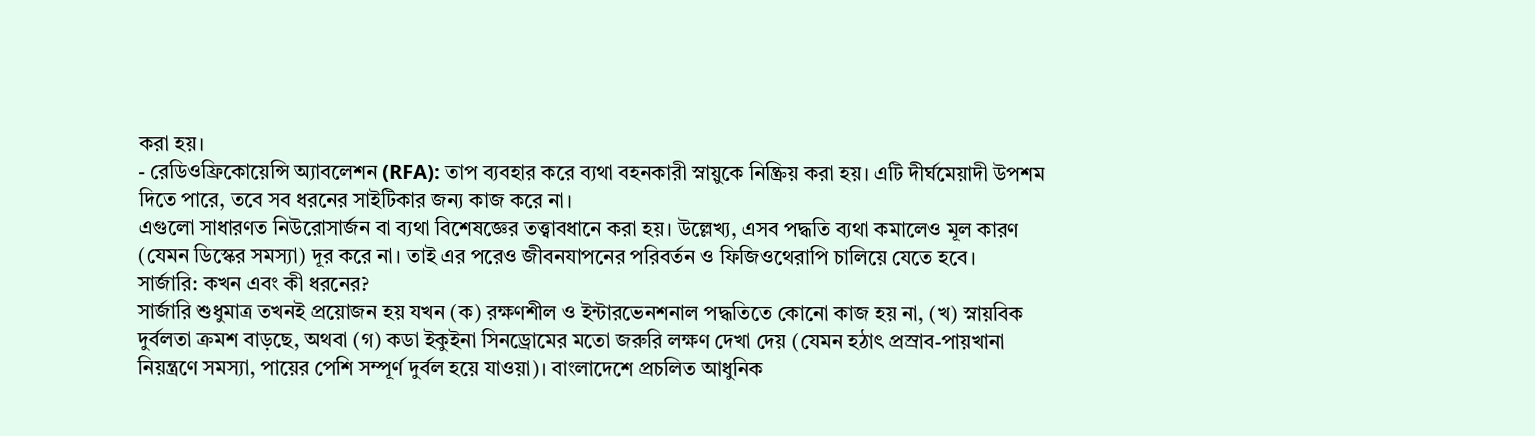করা হয়।
- রেডিওফ্রিকোয়েন্সি অ্যাবলেশন (RFA): তাপ ব্যবহার করে ব্যথা বহনকারী স্নায়ুকে নিষ্ক্রিয় করা হয়। এটি দীর্ঘমেয়াদী উপশম দিতে পারে, তবে সব ধরনের সাইটিকার জন্য কাজ করে না।
এগুলো সাধারণত নিউরোসার্জন বা ব্যথা বিশেষজ্ঞের তত্ত্বাবধানে করা হয়। উল্লেখ্য, এসব পদ্ধতি ব্যথা কমালেও মূল কারণ (যেমন ডিস্কের সমস্যা) দূর করে না। তাই এর পরেও জীবনযাপনের পরিবর্তন ও ফিজিওথেরাপি চালিয়ে যেতে হবে।
সার্জারি: কখন এবং কী ধরনের?
সার্জারি শুধুমাত্র তখনই প্রয়োজন হয় যখন (ক) রক্ষণশীল ও ইন্টারভেনশনাল পদ্ধতিতে কোনো কাজ হয় না, (খ) স্নায়বিক দুর্বলতা ক্রমশ বাড়ছে, অথবা (গ) কডা ইকুইনা সিনড্রোমের মতো জরুরি লক্ষণ দেখা দেয় (যেমন হঠাৎ প্রস্রাব-পায়খানা নিয়ন্ত্রণে সমস্যা, পায়ের পেশি সম্পূর্ণ দুর্বল হয়ে যাওয়া)। বাংলাদেশে প্রচলিত আধুনিক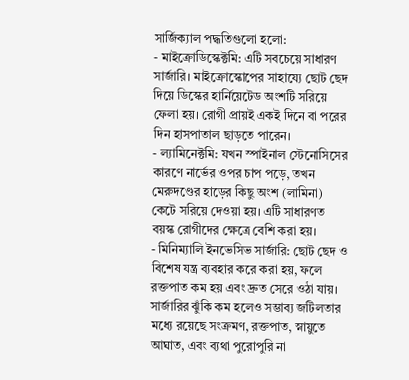সার্জিক্যাল পদ্ধতিগুলো হলো:
- মাইক্রোডিস্কেক্টমি: এটি সবচেয়ে সাধারণ সার্জারি। মাইক্রোস্কোপের সাহায্যে ছোট ছেদ দিয়ে ডিস্কের হার্নিয়েটেড অংশটি সরিয়ে ফেলা হয়। রোগী প্রায়ই একই দিনে বা পরের দিন হাসপাতাল ছাড়তে পারেন।
- ল্যামিনেক্টমি: যখন স্পাইনাল স্টেনোসিসের কারণে নার্ভের ওপর চাপ পড়ে, তখন মেরুদণ্ডের হাড়ের কিছু অংশ (লামিনা) কেটে সরিয়ে দেওয়া হয়। এটি সাধারণত বয়স্ক রোগীদের ক্ষেত্রে বেশি করা হয়।
- মিনিম্যালি ইনভেসিভ সার্জারি: ছোট ছেদ ও বিশেষ যন্ত্র ব্যবহার করে করা হয়, ফলে রক্তপাত কম হয় এবং দ্রুত সেরে ওঠা যায়।
সার্জারির ঝুঁকি কম হলেও সম্ভাব্য জটিলতার মধ্যে রয়েছে সংক্রমণ, রক্তপাত, স্নায়ুতে আঘাত, এবং ব্যথা পুরোপুরি না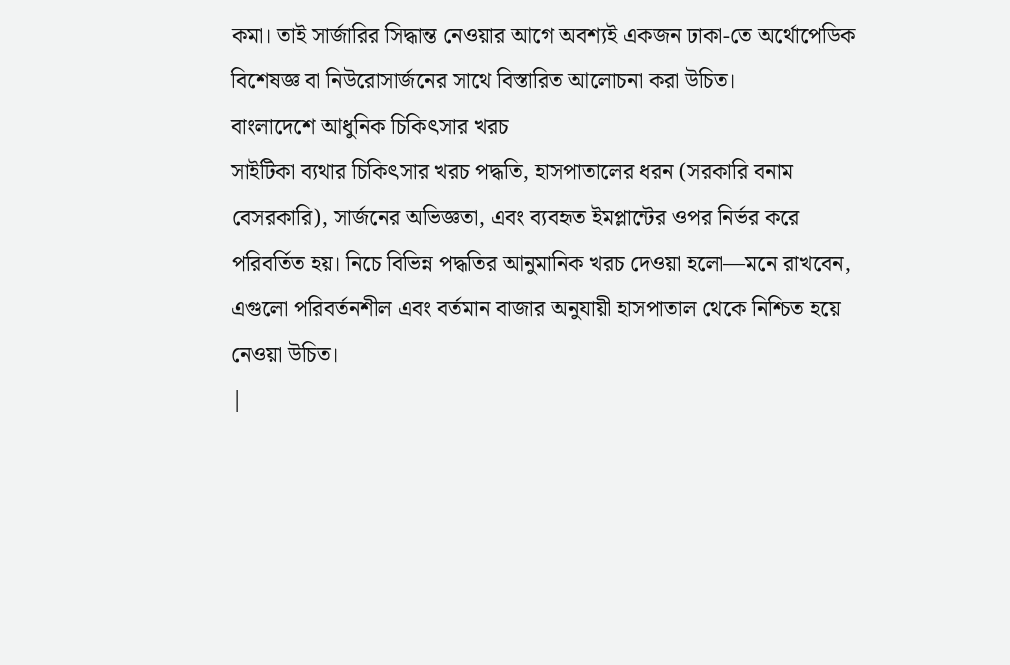কমা। তাই সার্জারির সিদ্ধান্ত নেওয়ার আগে অবশ্যই একজন ঢাকা-তে অর্থোপেডিক বিশেষজ্ঞ বা নিউরোসার্জনের সাথে বিস্তারিত আলোচনা করা উচিত।
বাংলাদেশে আধুনিক চিকিৎসার খরচ
সাইটিকা ব্যথার চিকিৎসার খরচ পদ্ধতি, হাসপাতালের ধরন (সরকারি বনাম বেসরকারি), সার্জনের অভিজ্ঞতা, এবং ব্যবহৃত ইমপ্লান্টের ওপর নির্ভর করে পরিবর্তিত হয়। নিচে বিভিন্ন পদ্ধতির আনুমানিক খরচ দেওয়া হলো—মনে রাখবেন, এগুলো পরিবর্তনশীল এবং বর্তমান বাজার অনুযায়ী হাসপাতাল থেকে নিশ্চিত হয়ে নেওয়া উচিত।
|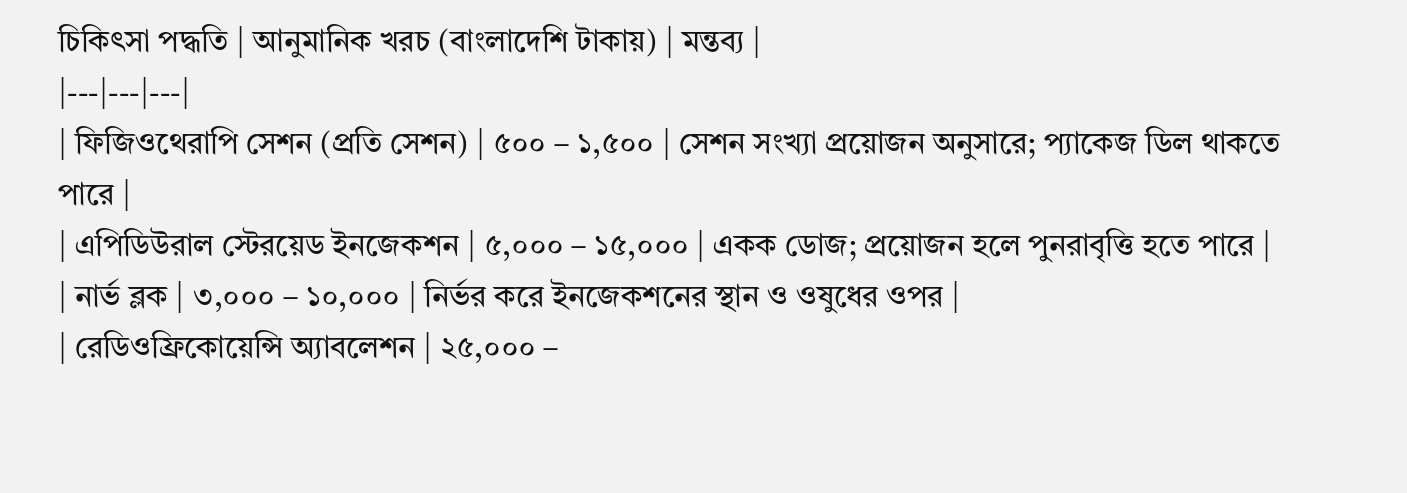চিকিৎসা পদ্ধতি | আনুমানিক খরচ (বাংলাদেশি টাকায়) | মন্তব্য |
|---|---|---|
| ফিজিওথেরাপি সেশন (প্রতি সেশন) | ৫০০ – ১,৫০০ | সেশন সংখ্যা প্রয়োজন অনুসারে; প্যাকেজ ডিল থাকতে পারে |
| এপিডিউরাল স্টেরয়েড ইনজেকশন | ৫,০০০ – ১৫,০০০ | একক ডোজ; প্রয়োজন হলে পুনরাবৃত্তি হতে পারে |
| নার্ভ ব্লক | ৩,০০০ – ১০,০০০ | নির্ভর করে ইনজেকশনের স্থান ও ওষুধের ওপর |
| রেডিওফ্রিকোয়েন্সি অ্যাবলেশন | ২৫,০০০ –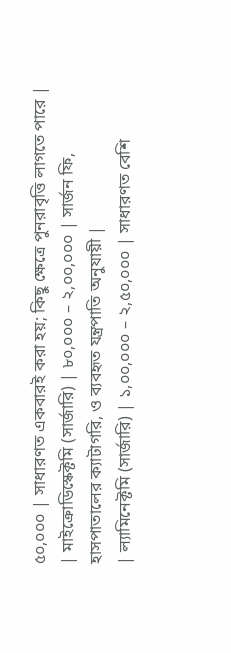৫০,০০০ | সাধারণত একবারই করা হয়; কিছু ক্ষেত্রে পুনরাবৃত্তি লাগতে পারে |
| মাইক্রোডিস্কেক্টমি (সার্জারি) | ৮০,০০০ – ২,০০,০০০ | সার্জন ফি, হাসপাতালের ক্যাটাগরি, ও ব্যবহৃত যন্ত্রপাতি অনুযায়ী |
| ল্যামিনেক্টমি (সার্জারি) | ১,০০,০০০ – ২,৫০,০০০ | সাধারণত বেশি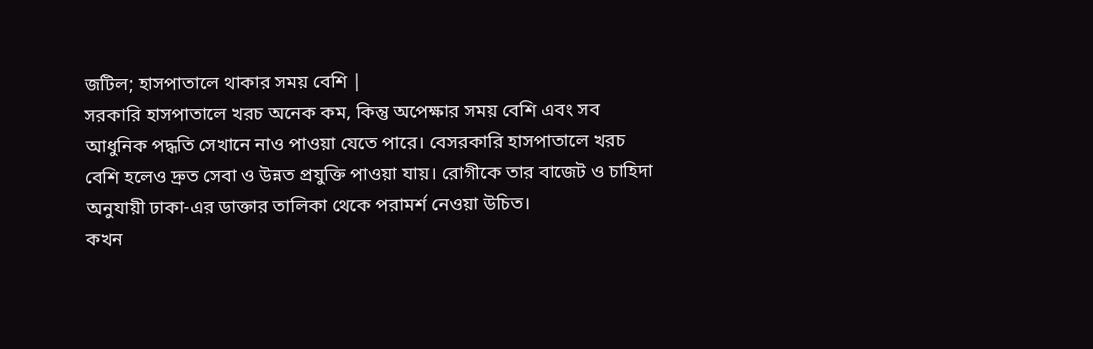জটিল; হাসপাতালে থাকার সময় বেশি |
সরকারি হাসপাতালে খরচ অনেক কম, কিন্তু অপেক্ষার সময় বেশি এবং সব আধুনিক পদ্ধতি সেখানে নাও পাওয়া যেতে পারে। বেসরকারি হাসপাতালে খরচ বেশি হলেও দ্রুত সেবা ও উন্নত প্রযুক্তি পাওয়া যায়। রোগীকে তার বাজেট ও চাহিদা অনুযায়ী ঢাকা-এর ডাক্তার তালিকা থেকে পরামর্শ নেওয়া উচিত।
কখন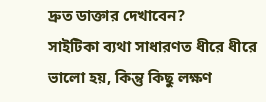দ্রুত ডাক্তার দেখাবেন?
সাইটিকা ব্যথা সাধারণত ধীরে ধীরে ভালো হয়, কিন্তু কিছু লক্ষণ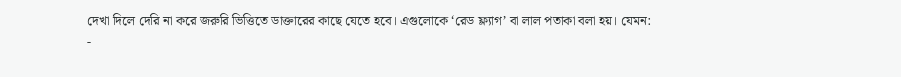দেখা দিলে দেরি না করে জরুরি ভিত্তিতে ডাক্তারের কাছে যেতে হবে। এগুলোকে ‘রেড ফ্ল্যাগ’ বা লাল পতাকা বলা হয়। যেমন:
-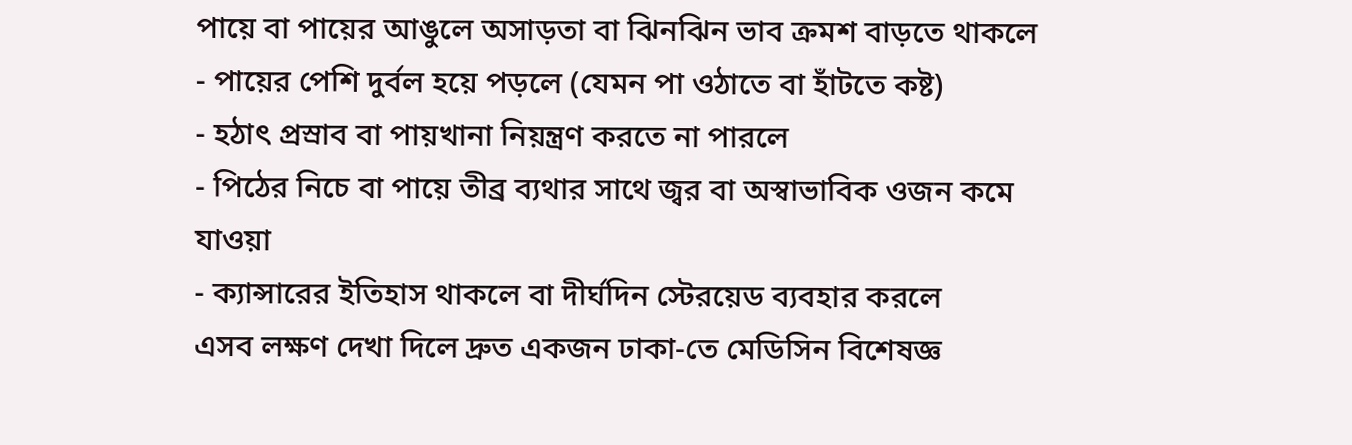পায়ে বা পায়ের আঙুলে অসাড়তা বা ঝিনঝিন ভাব ক্রমশ বাড়তে থাকলে
- পায়ের পেশি দুর্বল হয়ে পড়লে (যেমন পা ওঠাতে বা হাঁটতে কষ্ট)
- হঠাৎ প্রস্রাব বা পায়খানা নিয়ন্ত্রণ করতে না পারলে
- পিঠের নিচে বা পায়ে তীব্র ব্যথার সাথে জ্বর বা অস্বাভাবিক ওজন কমে যাওয়া
- ক্যান্সারের ইতিহাস থাকলে বা দীর্ঘদিন স্টেরয়েড ব্যবহার করলে
এসব লক্ষণ দেখা দিলে দ্রুত একজন ঢাকা-তে মেডিসিন বিশেষজ্ঞ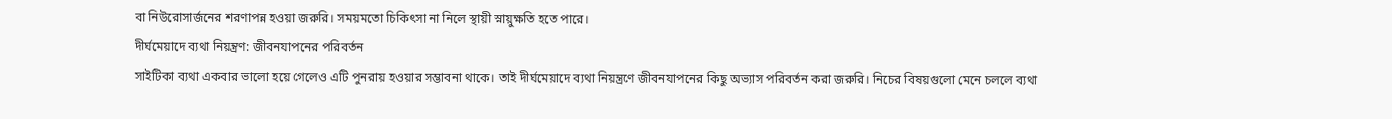বা নিউরোসার্জনের শরণাপন্ন হওয়া জরুরি। সময়মতো চিকিৎসা না নিলে স্থায়ী স্নায়ুক্ষতি হতে পারে।
দীর্ঘমেয়াদে ব্যথা নিয়ন্ত্রণ: জীবনযাপনের পরিবর্তন
সাইটিকা ব্যথা একবার ভালো হয়ে গেলেও এটি পুনরায় হওয়ার সম্ভাবনা থাকে। তাই দীর্ঘমেয়াদে ব্যথা নিয়ন্ত্রণে জীবনযাপনের কিছু অভ্যাস পরিবর্তন করা জরুরি। নিচের বিষয়গুলো মেনে চললে ব্যথা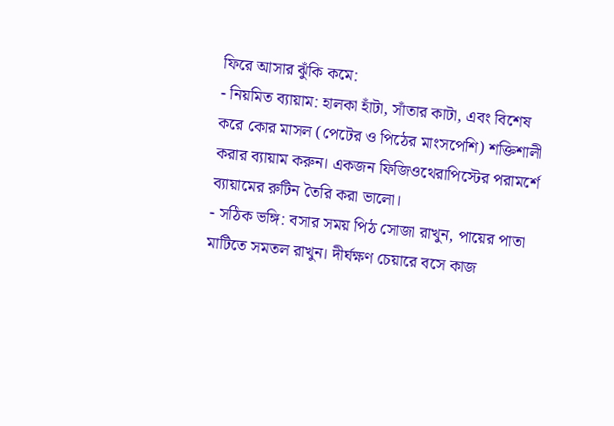ফিরে আসার ঝুঁকি কমে:
- নিয়মিত ব্যায়াম: হালকা হাঁটা, সাঁতার কাটা, এবং বিশেষ করে কোর মাসল (পেটের ও পিঠের মাংসপেশি) শক্তিশালী করার ব্যায়াম করুন। একজন ফিজিওথেরাপিস্টের পরামর্শে ব্যায়ামের রুটিন তৈরি করা ভালো।
- সঠিক ভঙ্গি: বসার সময় পিঠ সোজা রাখুন, পায়ের পাতা মাটিতে সমতল রাখুন। দীর্ঘক্ষণ চেয়ারে বসে কাজ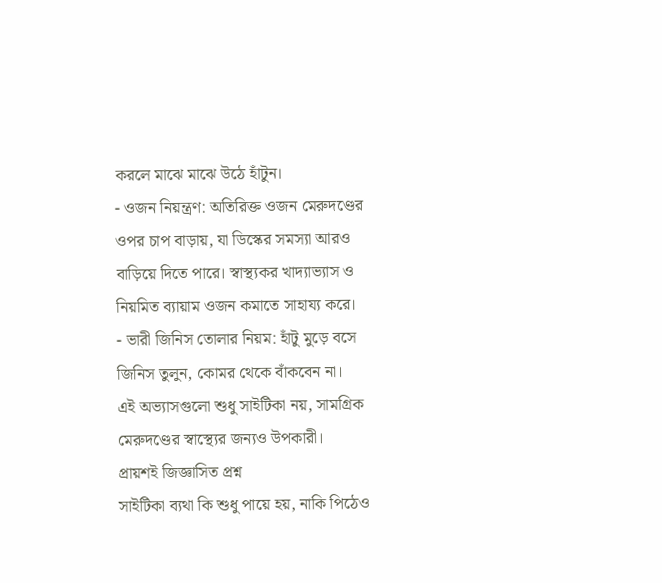করলে মাঝে মাঝে উঠে হাঁটুন।
- ওজন নিয়ন্ত্রণ: অতিরিক্ত ওজন মেরুদণ্ডের ওপর চাপ বাড়ায়, যা ডিস্কের সমস্যা আরও বাড়িয়ে দিতে পারে। স্বাস্থ্যকর খাদ্যাভ্যাস ও নিয়মিত ব্যায়াম ওজন কমাতে সাহায্য করে।
- ভারী জিনিস তোলার নিয়ম: হাঁটু মুড়ে বসে জিনিস তুলুন, কোমর থেকে বাঁকবেন না।
এই অভ্যাসগুলো শুধু সাইটিকা নয়, সামগ্রিক মেরুদণ্ডের স্বাস্থ্যের জন্যও উপকারী।
প্রায়শই জিজ্ঞাসিত প্রশ্ন
সাইটিকা ব্যথা কি শুধু পায়ে হয়, নাকি পিঠেও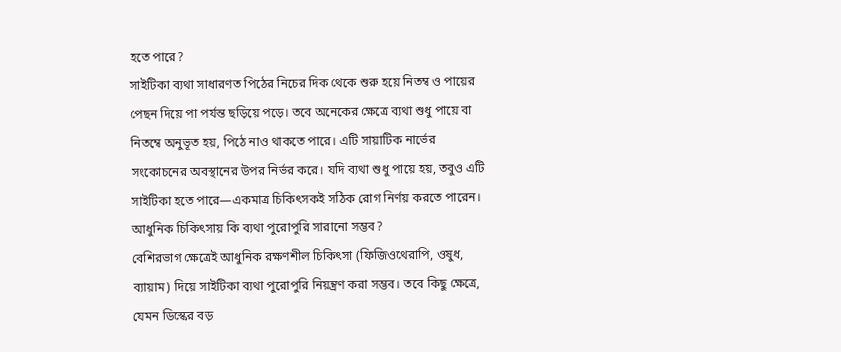হতে পারে?
সাইটিকা ব্যথা সাধারণত পিঠের নিচের দিক থেকে শুরু হয়ে নিতম্ব ও পায়ের পেছন দিয়ে পা পর্যন্ত ছড়িয়ে পড়ে। তবে অনেকের ক্ষেত্রে ব্যথা শুধু পায়ে বা নিতম্বে অনুভূত হয়, পিঠে নাও থাকতে পারে। এটি সায়াটিক নার্ভের সংকোচনের অবস্থানের উপর নির্ভর করে। যদি ব্যথা শুধু পায়ে হয়, তবুও এটি সাইটিকা হতে পারে—একমাত্র চিকিৎসকই সঠিক রোগ নির্ণয় করতে পারেন।
আধুনিক চিকিৎসায় কি ব্যথা পুরোপুরি সারানো সম্ভব?
বেশিরভাগ ক্ষেত্রেই আধুনিক রক্ষণশীল চিকিৎসা (ফিজিওথেরাপি, ওষুধ, ব্যায়াম) দিয়ে সাইটিকা ব্যথা পুরোপুরি নিয়ন্ত্রণ করা সম্ভব। তবে কিছু ক্ষেত্রে, যেমন ডিস্কের বড়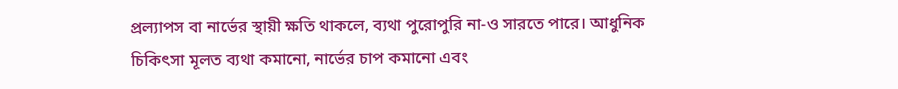প্রল্যাপস বা নার্ভের স্থায়ী ক্ষতি থাকলে, ব্যথা পুরোপুরি না-ও সারতে পারে। আধুনিক চিকিৎসা মূলত ব্যথা কমানো, নার্ভের চাপ কমানো এবং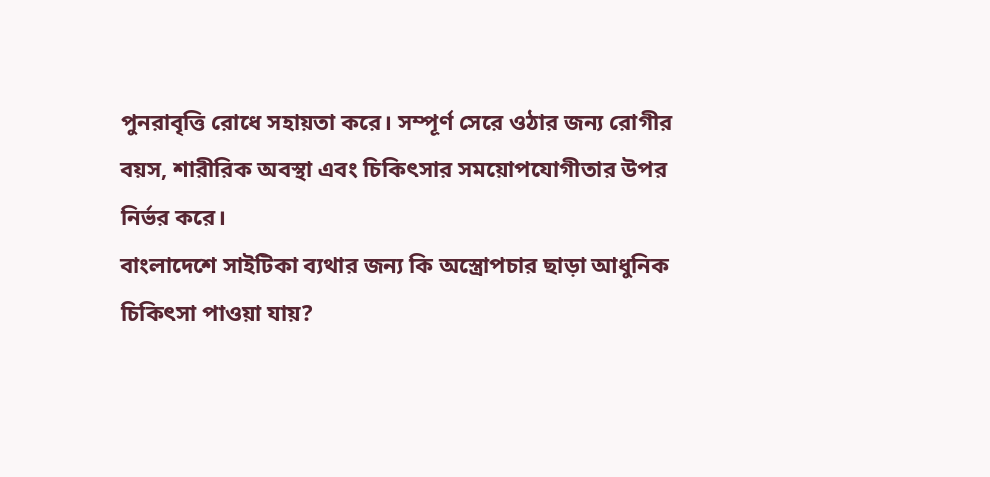পুনরাবৃত্তি রোধে সহায়তা করে। সম্পূর্ণ সেরে ওঠার জন্য রোগীর বয়স, শারীরিক অবস্থা এবং চিকিৎসার সময়োপযোগীতার উপর নির্ভর করে।
বাংলাদেশে সাইটিকা ব্যথার জন্য কি অস্ত্রোপচার ছাড়া আধুনিক চিকিৎসা পাওয়া যায়?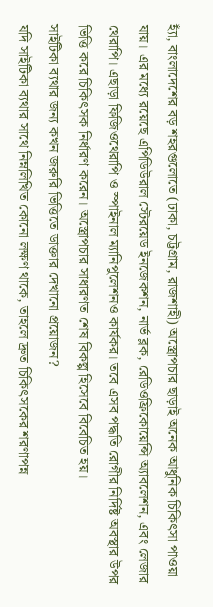হ্যাঁ, বাংলাদেশের বড় শহরগুলোতে (ঢাকা, চট্টগ্রাম, রাজশাহী) অস্ত্রোপচার ছাড়াই অনেক আধুনিক চিকিৎসা পাওয়া যায়। এর মধ্যে রয়েছে এপিডিউরাল স্টেরয়েড ইনজেকশন, নার্ভ ব্লক, রেডিওফ্রিকোয়েন্সি অ্যাবলেশন, এবং লেজার থেরাপি। এছাড়া ফিজিওথেরাপি ও স্পাইনাল ম্যানিপুলেশনও কার্যকর। তবে এসব পদ্ধতি রোগীর নির্দিষ্ট অবস্থার উপর ভিত্তি করে চিকিৎসক নির্ধারণ করেন। অস্ত্রোপচার সাধারণত শেষ বিকল্প হিসেবে বিবেচিত হয়।
সাইটিকা ব্যথার জন্য কখন জরুরি ভিত্তিতে ডাক্তার দেখানো প্রয়োজন?
যদি সাইটিকা ব্যথার সাথে নিম্নলিখিত কোনো লক্ষণ থাকে, তাহলে দ্রুত চিকিৎসকের শরণাপন্ন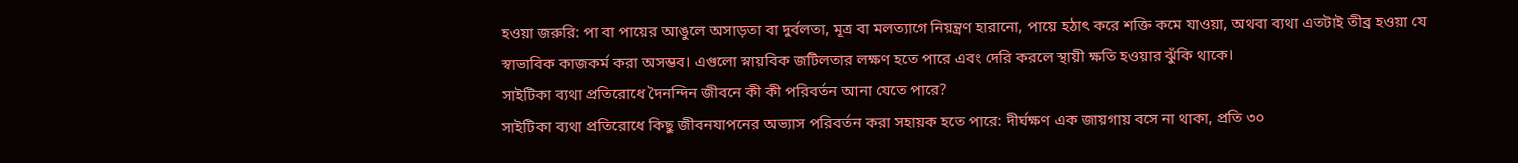হওয়া জরুরি: পা বা পায়ের আঙুলে অসাড়তা বা দুর্বলতা, মূত্র বা মলত্যাগে নিয়ন্ত্রণ হারানো, পায়ে হঠাৎ করে শক্তি কমে যাওয়া, অথবা ব্যথা এতটাই তীব্র হওয়া যে স্বাভাবিক কাজকর্ম করা অসম্ভব। এগুলো স্নায়বিক জটিলতার লক্ষণ হতে পারে এবং দেরি করলে স্থায়ী ক্ষতি হওয়ার ঝুঁকি থাকে।
সাইটিকা ব্যথা প্রতিরোধে দৈনন্দিন জীবনে কী কী পরিবর্তন আনা যেতে পারে?
সাইটিকা ব্যথা প্রতিরোধে কিছু জীবনযাপনের অভ্যাস পরিবর্তন করা সহায়ক হতে পারে: দীর্ঘক্ষণ এক জায়গায় বসে না থাকা, প্রতি ৩০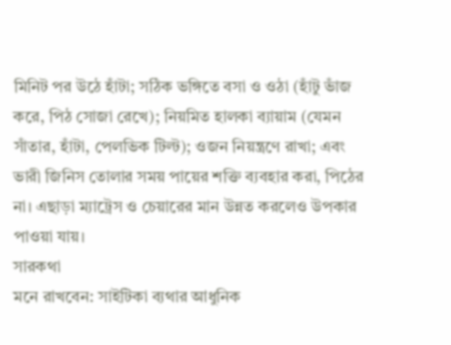মিনিট পর উঠে হাঁটা; সঠিক ভঙ্গিতে বসা ও ওঠা (হাঁটু ভাঁজ করে, পিঠ সোজা রেখে); নিয়মিত হালকা ব্যায়াম (যেমন সাঁতার, হাঁটা, পেলভিক টিল্ট); ওজন নিয়ন্ত্রণে রাখা; এবং ভারী জিনিস তোলার সময় পায়ের শক্তি ব্যবহার করা, পিঠের না। এছাড়া ম্যাট্রেস ও চেয়ারের মান উন্নত করলেও উপকার পাওয়া যায়।
সারকথা
মনে রাখবেন: সাইটিকা ব্যথার আধুনিক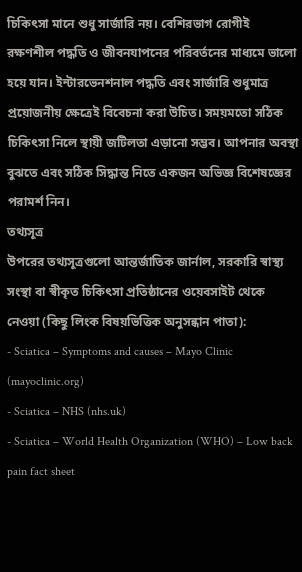চিকিৎসা মানে শুধু সার্জারি নয়। বেশিরভাগ রোগীই রক্ষণশীল পদ্ধতি ও জীবনযাপনের পরিবর্তনের মাধ্যমে ভালো হয়ে যান। ইন্টারভেনশনাল পদ্ধতি এবং সার্জারি শুধুমাত্র প্রয়োজনীয় ক্ষেত্রেই বিবেচনা করা উচিত। সময়মতো সঠিক চিকিৎসা নিলে স্থায়ী জটিলতা এড়ানো সম্ভব। আপনার অবস্থা বুঝতে এবং সঠিক সিদ্ধান্ত নিতে একজন অভিজ্ঞ বিশেষজ্ঞের পরামর্শ নিন।
তথ্যসূত্র
উপরের তথ্যসূত্রগুলো আন্তর্জাতিক জার্নাল, সরকারি স্বাস্থ্য সংস্থা বা স্বীকৃত চিকিৎসা প্রতিষ্ঠানের ওয়েবসাইট থেকে নেওয়া (কিছু লিংক বিষয়ভিত্তিক অনুসন্ধান পাতা):
- Sciatica – Symptoms and causes – Mayo Clinic (mayoclinic.org)
- Sciatica – NHS (nhs.uk)
- Sciatica – World Health Organization (WHO) – Low back pain fact sheet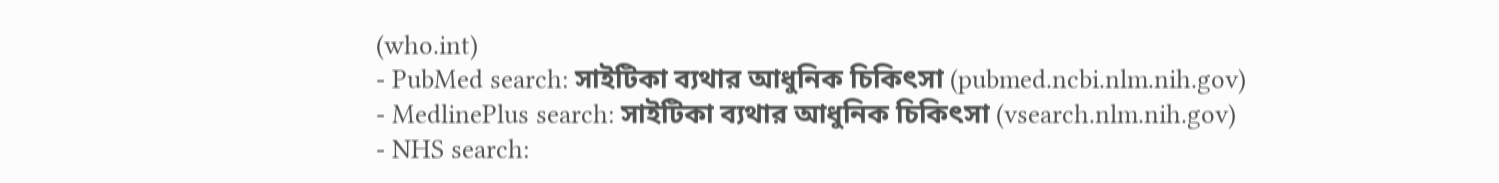(who.int)
- PubMed search: সাইটিকা ব্যথার আধুনিক চিকিৎসা (pubmed.ncbi.nlm.nih.gov)
- MedlinePlus search: সাইটিকা ব্যথার আধুনিক চিকিৎসা (vsearch.nlm.nih.gov)
- NHS search: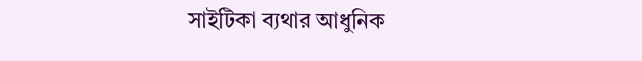সাইটিকা ব্যথার আধুনিক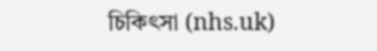চিকিৎসা (nhs.uk)